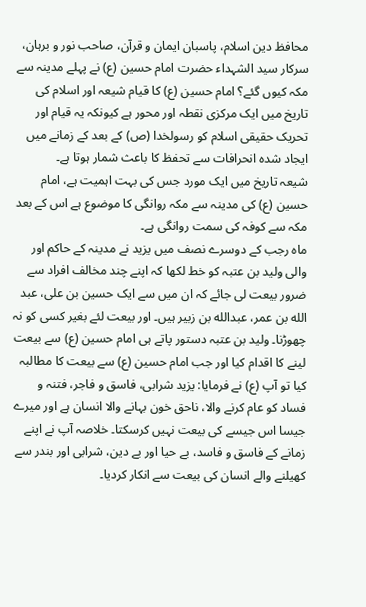محافظ دین اسلام، پاسبان ایمان و قرآن، صاحب نور و برہان، سرکار سید الشہداء حضرت امام حسین (ع) نے پہلے مدینہ سے مکہ کیوں گئے؟ امام حسین (ع) کا قیام شیعہ اور اسلام کی تاریخ میں ایک مرکزی نقطہ اور محور ہے کیونکہ یہ قیام اور تحریک حقیقی اسلام کو رسولخدا (ص) کے بعد کے زمانے میں ایجاد شدہ انحرافات سے تحفظ کا باعث شمار ہوتا ہے۔
شیعہ تاریخ میں ایک مورد جس کی بہت اہمیت ہے، امام حسین (ع) کی مدینہ سے مکہ روانگی کا موضوع ہے اس کے بعد مکہ سے کوفہ کی سمت روانگی ہے۔
ماہ رجب کے دوسرے نصف میں یزید نے مدینہ کے حاکم اور والی ولید بن عتبہ کو خط لکھا کہ اپنے چند مخالف افراد سے ضرور بیعت لی جائے کہ ان میں سے ایک حسین بن علی، عبد الله بن عمر، عبدالله بن زبیر ہیں۔ اور بیعت لئے بغیر کسی کو نہ چھوڑنا۔ ولید بن عتبہ دستور پاتے ہی امام حسین (ع) سے بیعت لینے کا اقدام کیا اور جب امام حسین (ع) سے بیعت کا مطالبہ کیا تو آپ (ع) نے فرمایا: یزید شرابی، فاسق و فاجر، فتنہ و فساد کو عام کرنے والا، ناحق خون بہانے والا انسان ہے اور میرے جیسا اس جیسے کی بیعت نہیں کرسکتا۔ خلاصہ آپ نے اپنے زمانے کے فاسق و فاسد، بے حیا اور بے دین، شرابی اور بندر سے کھیلنے والے انسان کی بیعت سے انکار کردیا۔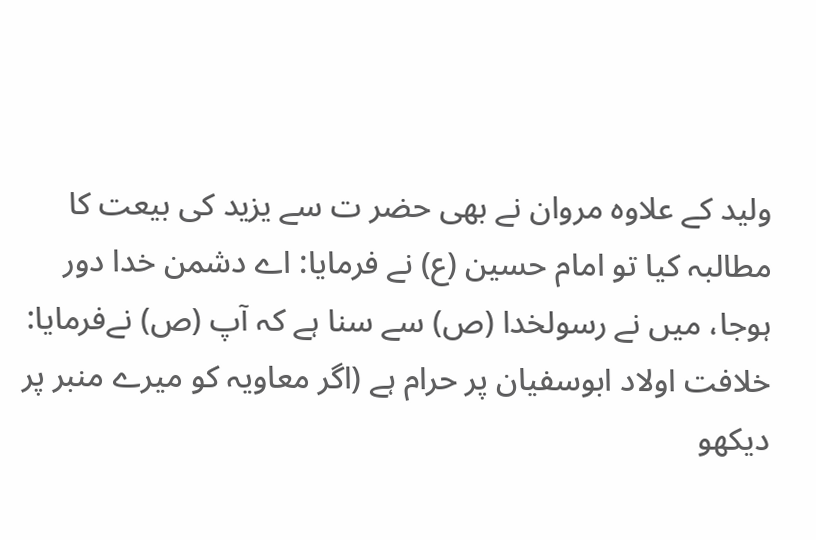ولید کے علاوہ مروان نے بھی حضر ت سے یزید کی بیعت کا مطالبہ کیا تو امام حسین (ع) نے فرمایا: اے دشمن خدا دور ہوجا، میں نے رسولخدا (ص) سے سنا ہے کہ آپ (ص) نےفرمایا: خلافت اولاد ابوسفیان پر حرام ہے (اگر معاویہ کو میرے منبر پر دیکھو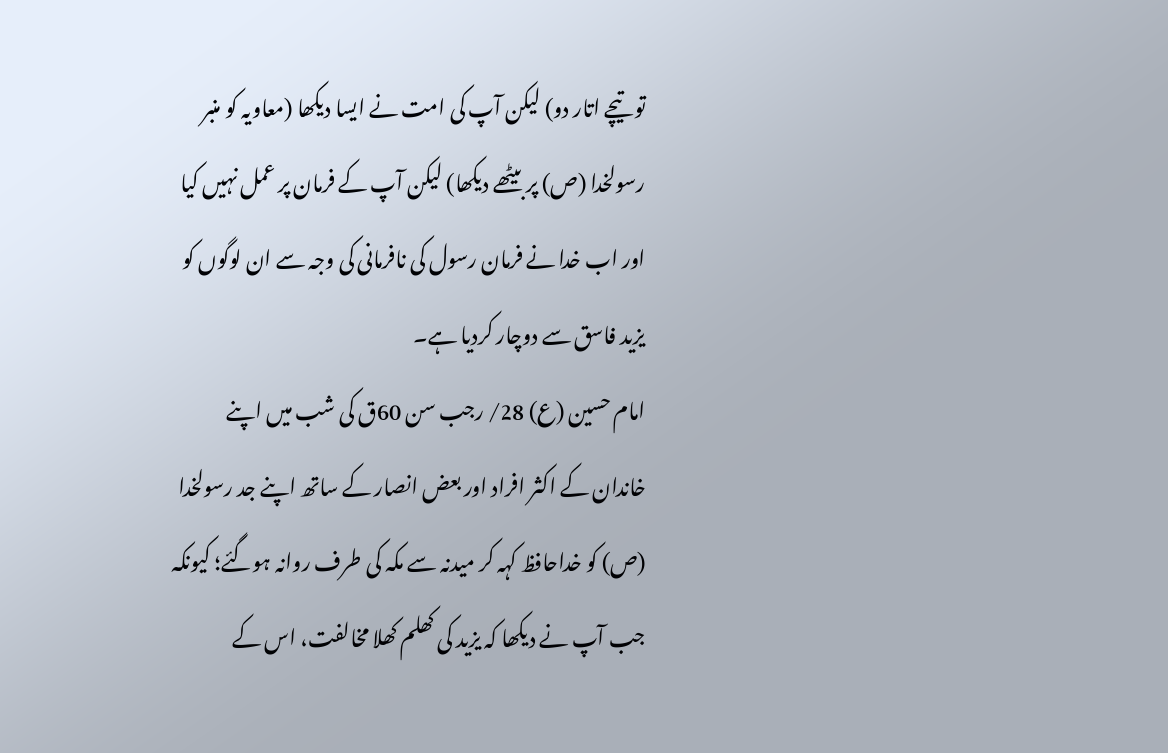تو تیچے اتار دو) لیکن آپ کی امت نے ایسا دیکھا (معاویہ کو منبر رسولخدا (ص) پر بیٹھے دیکھا) لیکن آپ کے فرمان پر عمل نہیں کیا اور اب خدا نے فرمان رسول کی نافرمانی کی وجہ سے ان لوگوں کو یزید فاسق سے دوچار کردیا ہے۔
امام حسین (ع) 28/ رجب سن 60ق کی شب میں اپنے خاندان کے اکثر افراد اور بعض انصار کے ساتھ اپنے جد رسولخدا (ص) کو خداحافظ کہہ کر میدنہ سے مکہ کی طرف روانہ ہوگئے؛ کیونکہ جب آپ نے دیکھا کہ یزید کی کھلم کھلا مخالفت، اس کے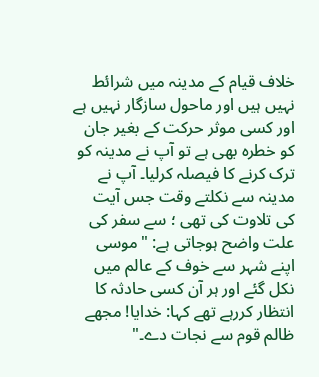خلاف قیام کے مدینہ میں شرائط نہیں ہیں اور ماحول سازگار نہیں ہے اور کسی موثر حرکت کے بغیر جان کو خطرہ بھی ہے تو آپ نے مدینہ کو ترک کرنے کا فیصلہ کرلیا۔ آپ نے مدینہ سے نکلتے وقت جس آیت کی تلاوت کی تھی ؛ سے سفر کی علت واضح ہوجاتی ہے: "موسی اپنے شہر سے خوف کے عالم میں نکل گئے اور ہر آن کسی حادثہ کا انتظار کررہے تھے کہا: خدایا! مجھے ظالم قوم سے نجات دے۔"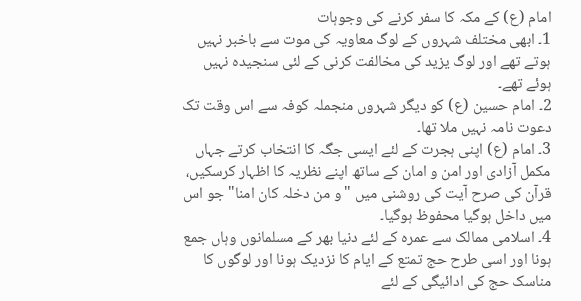امام (ع) کے مکہ کا سفر کرنے کی وجوہات
1۔ ابھی مختلف شہروں کے لوگ معاویہ کی موت سے باخبر نہیں ہوتے تھے اور لوگ یزید کی مخالفت کرنی کے لئی سنجیدہ نہیں ہوئے تھے۔
2۔ امام حسین (ع) کو دیگر شہروں منجملہ کوفہ سے اس وقت تک دعوت نامہ نہیں ملا تھا۔
3۔ امام (ع) اپنی ہجرت کے لئے ایسی جگہ کا انتخاب کرتے جہاں مکمل آزادی اور امن و امان کے ساتھ اپنے نظریہ کا اظہار کرسکیں، قرآن کی صرح آیت کی روشنی میں "و من دخلہ کان امنا" جو اس میں داخل ہوگیا محفوظ ہوگیا۔
4۔ اسلامی ممالک سے عمرہ کے لئے دنیا بھر کے مسلمانوں وہاں جمع ہونا اور اسی طرح حج تمتع کے ایام کا نزدیک ہونا اور لوگوں کا مناسک حج کی ادائیگی کے لئے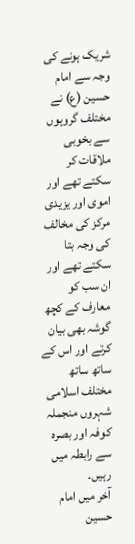شریک ہونے کی وجہ سے امام حسین (ع) نے مختلف گروہوں سے بخوبی ملاقات کر سکتے تھے اور اموی اور یزیدی مرکز کی مخالف کی وجہ بتا سکتے تھے اور ان سب کو معارف کے کچھ گوشہ بھی بیان کرتے اور اس کے ساتھ ساتھ مختلف اسلامی شہروں منجملہ کوفہ اور بصرہ سے رابطہ میں رہیں۔
آخر میں امام حسین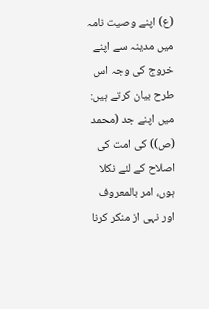(ع) اپنے وصیت نامہ میں مدینہ سے اپنے خروج کی وجہ اس طرح بیان کرتے ہیں:
میں اپنے جد (محمد (ص)) کی امت کی اصلاح کے لئے نکلا ہوں، امر بالمعروف اور نہی از منکر کرنا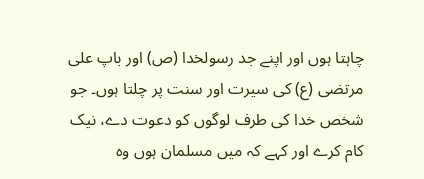چاہتا ہوں اور اپنے جد رسولخدا (ص) اور باپ علی مرتضی (ع) کی سیرت اور سنت پر چلتا ہوں۔ جو شخص خدا کی طرف لوگوں کو دعوت دے، نیک کام کرے اور کہے کہ میں مسلمان ہوں وہ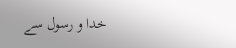خدا و رسول سے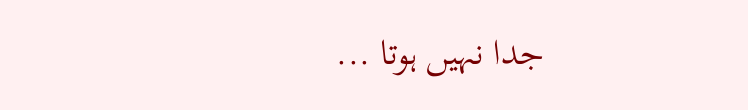جدا نہیں ہوتا ...